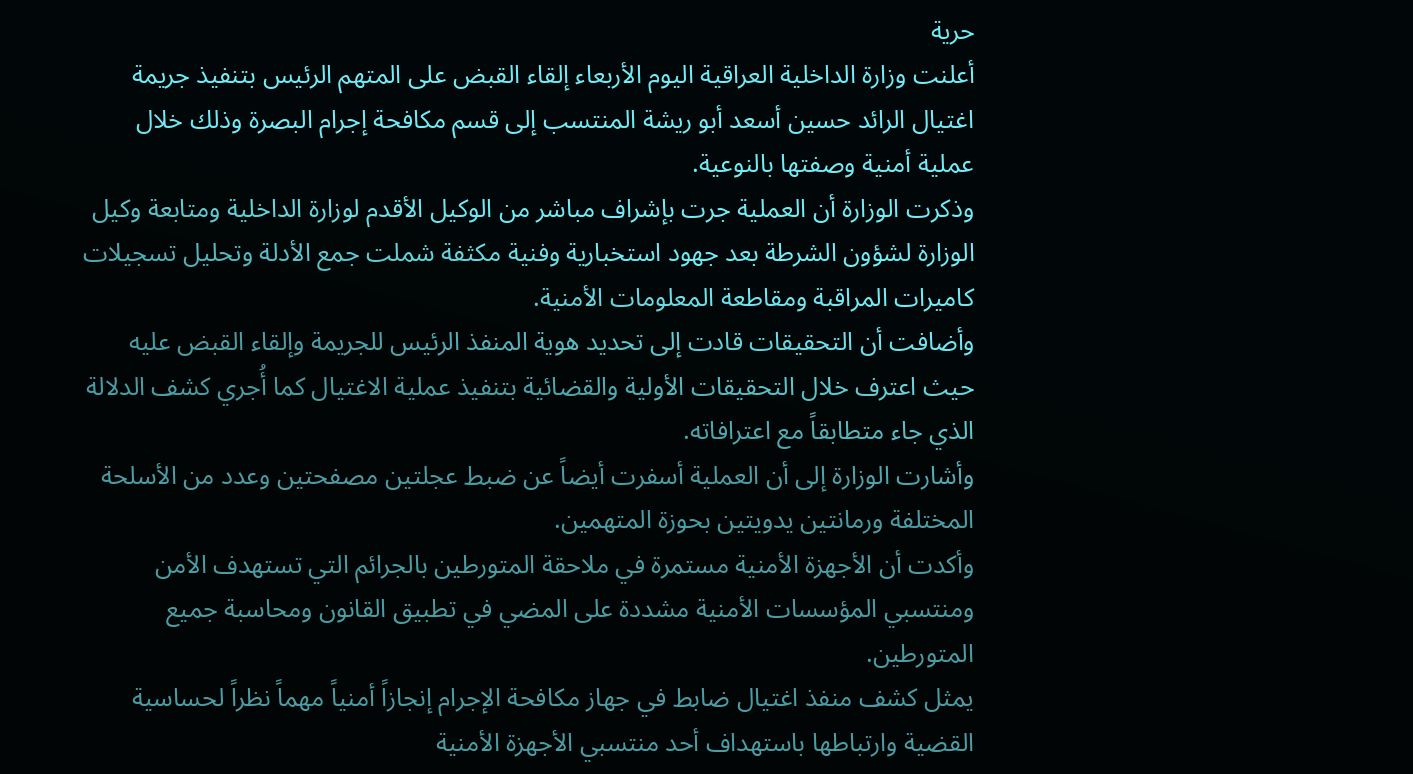حرية
أعلنت وزارة الداخلية العراقية اليوم الأربعاء إلقاء القبض على المتهم الرئيس بتنفيذ جريمة اغتيال الرائد حسين أسعد أبو ريشة المنتسب إلى قسم مكافحة إجرام البصرة وذلك خلال عملية أمنية وصفتها بالنوعية.
وذكرت الوزارة أن العملية جرت بإشراف مباشر من الوكيل الأقدم لوزارة الداخلية ومتابعة وكيل الوزارة لشؤون الشرطة بعد جهود استخبارية وفنية مكثفة شملت جمع الأدلة وتحليل تسجيلات كاميرات المراقبة ومقاطعة المعلومات الأمنية.
وأضافت أن التحقيقات قادت إلى تحديد هوية المنفذ الرئيس للجريمة وإلقاء القبض عليه حيث اعترف خلال التحقيقات الأولية والقضائية بتنفيذ عملية الاغتيال كما أُجري كشف الدلالة الذي جاء متطابقاً مع اعترافاته.
وأشارت الوزارة إلى أن العملية أسفرت أيضاً عن ضبط عجلتين مصفحتين وعدد من الأسلحة المختلفة ورمانتين يدويتين بحوزة المتهمين.
وأكدت أن الأجهزة الأمنية مستمرة في ملاحقة المتورطين بالجرائم التي تستهدف الأمن ومنتسبي المؤسسات الأمنية مشددة على المضي في تطبيق القانون ومحاسبة جميع المتورطين.
يمثل كشف منفذ اغتيال ضابط في جهاز مكافحة الإجرام إنجازاً أمنياً مهماً نظراً لحساسية القضية وارتباطها باستهداف أحد منتسبي الأجهزة الأمنية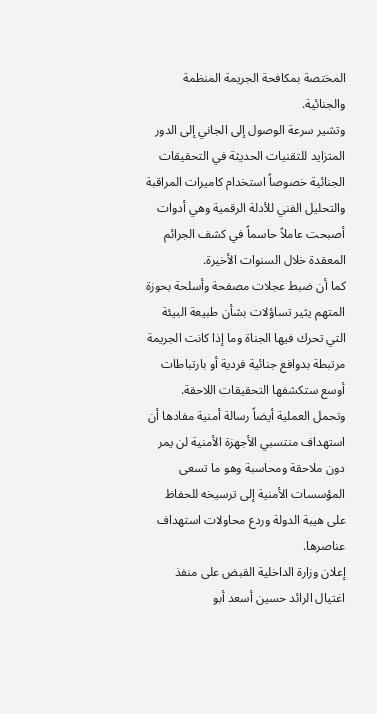المختصة بمكافحة الجريمة المنظمة والجنائية.
وتشير سرعة الوصول إلى الجاني إلى الدور المتزايد للتقنيات الحديثة في التحقيقات الجنائية خصوصاً استخدام كاميرات المراقبة والتحليل الفني للأدلة الرقمية وهي أدوات أصبحت عاملاً حاسماً في كشف الجرائم المعقدة خلال السنوات الأخيرة.
كما أن ضبط عجلات مصفحة وأسلحة بحوزة المتهم يثير تساؤلات بشأن طبيعة البيئة التي تحرك فيها الجناة وما إذا كانت الجريمة مرتبطة بدوافع جنائية فردية أو بارتباطات أوسع ستكشفها التحقيقات اللاحقة.
وتحمل العملية أيضاً رسالة أمنية مفادها أن استهداف منتسبي الأجهزة الأمنية لن يمر دون ملاحقة ومحاسبة وهو ما تسعى المؤسسات الأمنية إلى ترسيخه للحفاظ على هيبة الدولة وردع محاولات استهداف عناصرها.
إعلان وزارة الداخلية القبض على منفذ اغتيال الرائد حسين أسعد أبو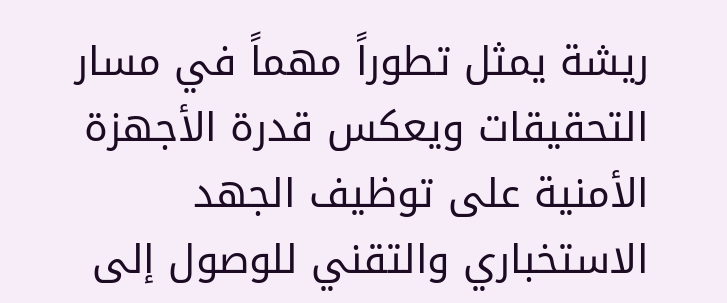ريشة يمثل تطوراً مهماً في مسار التحقيقات ويعكس قدرة الأجهزة الأمنية على توظيف الجهد الاستخباري والتقني للوصول إلى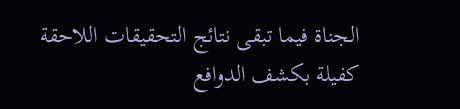الجناة فيما تبقى نتائج التحقيقات اللاحقة كفيلة بكشف الدوافع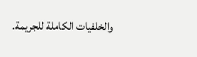والخلفيات الكاملة للجريمة.